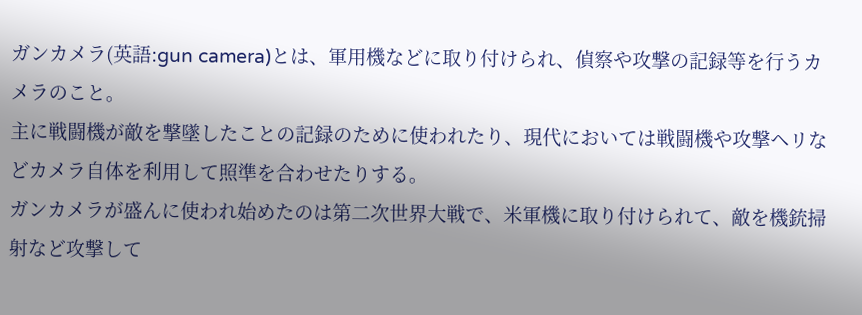ガンカメラ(英語:gun camera)とは、軍用機などに取り付けられ、偵察や攻撃の記録等を行うカメラのこと。
主に戦闘機が敵を撃墜したことの記録のために使われたり、現代においては戦闘機や攻撃ヘリなどカメラ自体を利用して照準を合わせたりする。
ガンカメラが盛んに使われ始めたのは第二次世界大戦で、米軍機に取り付けられて、敵を機銃掃射など攻撃して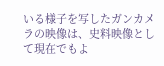いる様子を写したガンカメラの映像は、史料映像として現在でもよ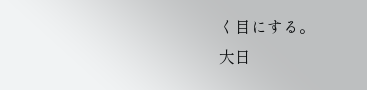く目にする。
大日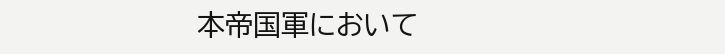本帝国軍において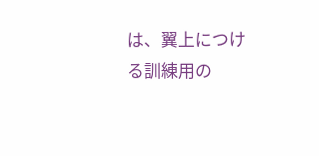は、翼上につける訓練用の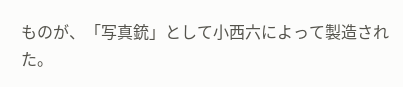ものが、「写真銃」として小西六によって製造された。